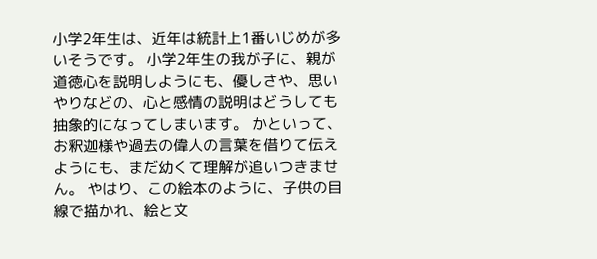小学2年生は、近年は統計上1番いじめが多いそうです。 小学2年生の我が子に、親が道徳心を説明しようにも、優しさや、思いやりなどの、心と感情の説明はどうしても抽象的になってしまいます。 かといって、お釈迦様や過去の偉人の言葉を借りて伝えようにも、まだ幼くて理解が追いつきません。 やはり、この絵本のように、子供の目線で描かれ、絵と文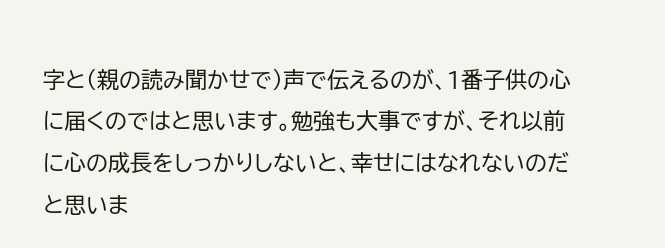字と(親の読み聞かせで)声で伝えるのが、1番子供の心に届くのではと思います。勉強も大事ですが、それ以前に心の成長をしっかりしないと、幸せにはなれないのだと思いま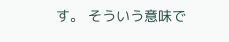す。 そういう意味で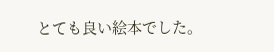とても良い絵本でした。